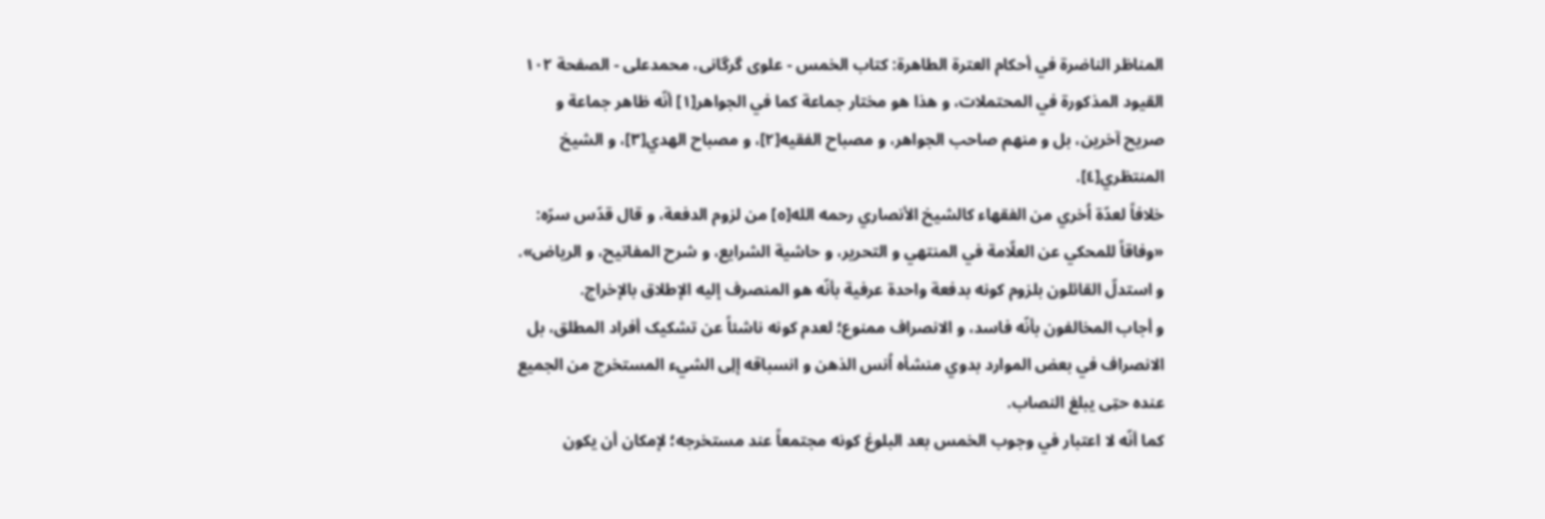المناظر الناضرة في أحکام العترة الطاهرة: کتاب الخمس - علوی گرگانی، محمدعلی - الصفحة ١٠٢
القيود المذکورة في المحتملات، و هذا هو مختار جماعة کما في الجواهر[١] أنّه ظاهر جماعة و صريح آخرين، بل و منهم صاحب الجواهر، و مصباح الفقيه[٢]، و مصباح الهدي[٣]، و الشيخ المنتظري[٤].
خلافاً لعدّة اُخري من الفقهاء کالشيخ الأنصاري رحمه الله[٥] من لزوم الدفعة، و قال قدّس سرّه: «وفاقاً للمحکي عن العلّامة في المنتهي و التحرير، و حاشية الشرايع، و شرح المفاتيح، و الرياض».
و استدلّ القائلون بلزوم کونه بدفعة واحدة عرفية بأنّه هو المنصرف إليه الإطلاق بالإخراج.
و أجاب المخالفون بأنّه فاسد، و الانصراف ممنوع؛ لعدم کونه ناشئاً عن تشکيک أفراد المطلق، بل الانصراف في بعض الموارد بدوي منشأه اُنس الذهن و انسباقه إلِی الشيء المستخرج من الجميع عنده حتِی يبلغ النصاب.
کما أنّه لا اعتبار في وجوب الخمس بعد البلوغ کونه مجتمعاً عند مستخرجه؛ لإمکان أن يکون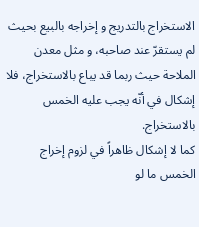الاستخراج بالتدريج و إخراجه بالبيع بحيث لم يستقرّ عند صاحبه، و مثل معدن الملاحة حيث ربما قد يباع بالاستخراج، فلا إشکال في أنّه يجب عليه الخمس بالاستخراج.
کما لا إشکال ظاهراً في لزوم إخراج الخمس ما لو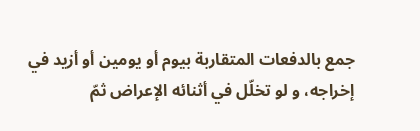جمع بالدفعات المتقاربة بيوم أو يومين أو أزيد في إخراجه، و لو تخلّل في أثنائه الإعراض ثمّ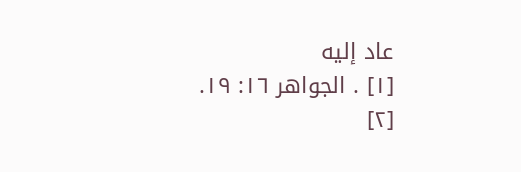عاد إليه
[١] . الجواهر ١٦: ١٩.
[٢]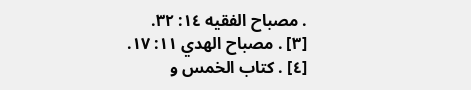. مصباح الفقيه ١٤: ٣٢.
[٣] . مصباح الهدي ١١: ١٧.
[٤] . کتاب الخمس و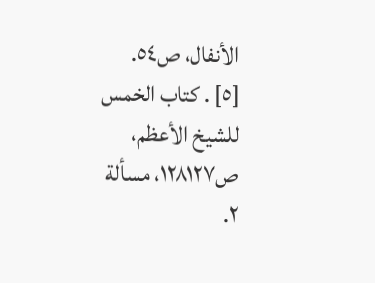الأنفال، ص٥٤.
[٥] . کتاب الخمس للشيخ الأعظم، ص١٢٨١٢٧، مسألة ٢.